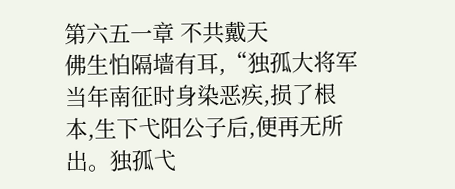第六五一章 不共戴天
佛生怕隔墙有耳,“独孤大将军当年南征时身染恶疾,损了根本,生下弋阳公子后,便再无所出。独孤弋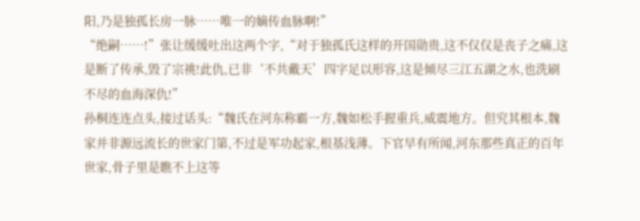阳,乃是独孤长房一脉……唯一的嫡传血脉啊!”
“绝嗣……!”张让缓缓吐出这两个字,“对于独孤氏这样的开国勋贵,这不仅仅是丧子之痛,这是断了传承,毁了宗祧!此仇,已非‘不共戴天’四字足以形容,这是倾尽三江五湖之水,也洗刷不尽的血海深仇!”
孙桐连连点头,接过话头:“魏氏在河东称霸一方,魏如松手握重兵,威震地方。但究其根本,魏家并非源远流长的世家门第,不过是军功起家,根基浅薄。下官早有所闻,河东那些真正的百年世家,骨子里是瞧不上这等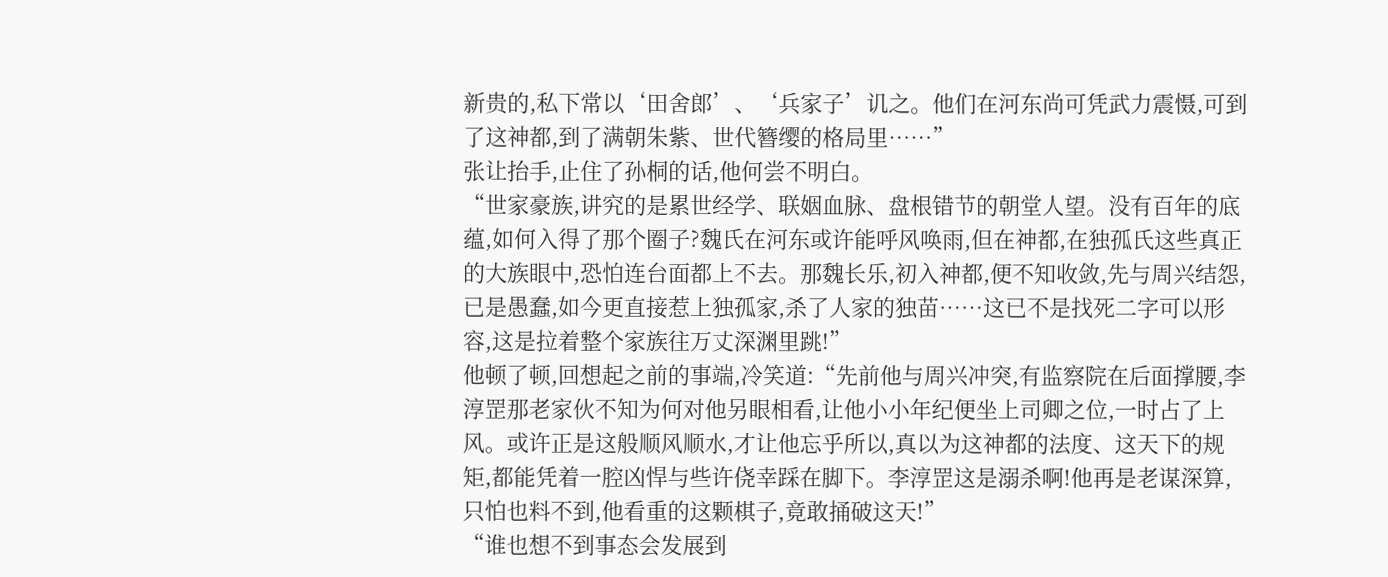新贵的,私下常以‘田舍郎’、‘兵家子’讥之。他们在河东尚可凭武力震慑,可到了这神都,到了满朝朱紫、世代簪缨的格局里……”
张让抬手,止住了孙桐的话,他何尝不明白。
“世家豪族,讲究的是累世经学、联姻血脉、盘根错节的朝堂人望。没有百年的底蕴,如何入得了那个圈子?魏氏在河东或许能呼风唤雨,但在神都,在独孤氏这些真正的大族眼中,恐怕连台面都上不去。那魏长乐,初入神都,便不知收敛,先与周兴结怨,已是愚蠢,如今更直接惹上独孤家,杀了人家的独苗……这已不是找死二字可以形容,这是拉着整个家族往万丈深渊里跳!”
他顿了顿,回想起之前的事端,冷笑道:“先前他与周兴冲突,有监察院在后面撑腰,李淳罡那老家伙不知为何对他另眼相看,让他小小年纪便坐上司卿之位,一时占了上风。或许正是这般顺风顺水,才让他忘乎所以,真以为这神都的法度、这天下的规矩,都能凭着一腔凶悍与些许侥幸踩在脚下。李淳罡这是溺杀啊!他再是老谋深算,只怕也料不到,他看重的这颗棋子,竟敢捅破这天!”
“谁也想不到事态会发展到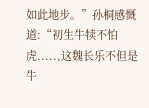如此地步。”孙桐感慨道:“初生牛犊不怕虎.....,这魏长乐不但是牛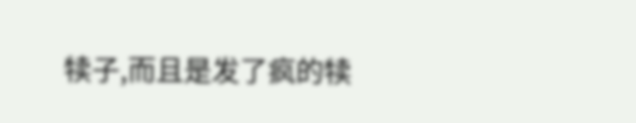犊子,而且是发了疯的犊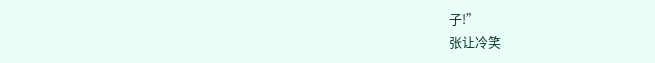子!”
张让冷笑